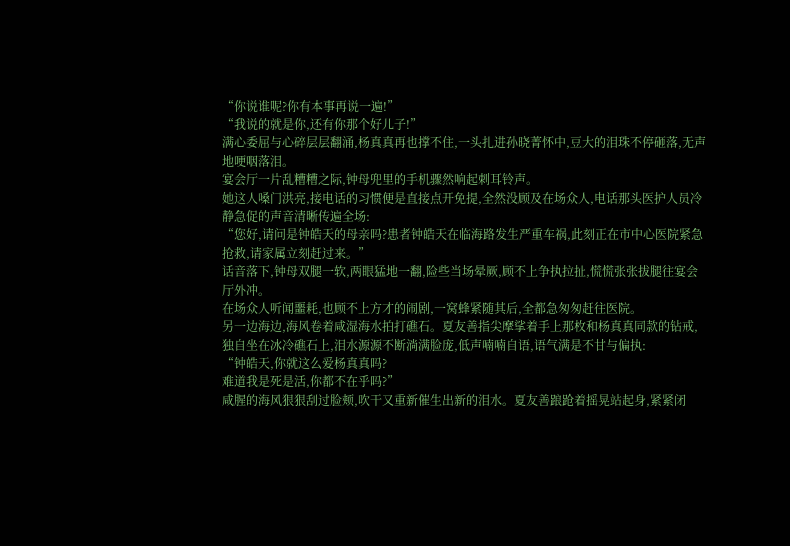“你说谁呢?你有本事再说一遍!”
“我说的就是你,还有你那个好儿子!”
满心委屈与心碎层层翻涌,杨真真再也撑不住,一头扎进孙晓菁怀中,豆大的泪珠不停砸落,无声地哽咽落泪。
宴会厅一片乱糟糟之际,钟母兜里的手机骤然响起刺耳铃声。
她这人嗓门洪亮,接电话的习惯便是直接点开免提,全然没顾及在场众人,电话那头医护人员冷静急促的声音清晰传遍全场:
“您好,请问是钟皓天的母亲吗?患者钟皓天在临海路发生严重车祸,此刻正在市中心医院紧急抢救,请家属立刻赶过来。”
话音落下,钟母双腿一软,两眼猛地一翻,险些当场晕厥,顾不上争执拉扯,慌慌张张拔腿往宴会厅外冲。
在场众人听闻噩耗,也顾不上方才的闹剧,一窝蜂紧随其后,全都急匆匆赶往医院。
另一边海边,海风卷着咸湿海水拍打礁石。夏友善指尖摩挲着手上那枚和杨真真同款的钻戒,独自坐在冰冷礁石上,泪水源源不断淌满脸庞,低声喃喃自语,语气满是不甘与偏执:
“钟皓天,你就这么爱杨真真吗?
难道我是死是活,你都不在乎吗?”
咸腥的海风狠狠刮过脸颊,吹干又重新催生出新的泪水。夏友善踉跄着摇晃站起身,紧紧闭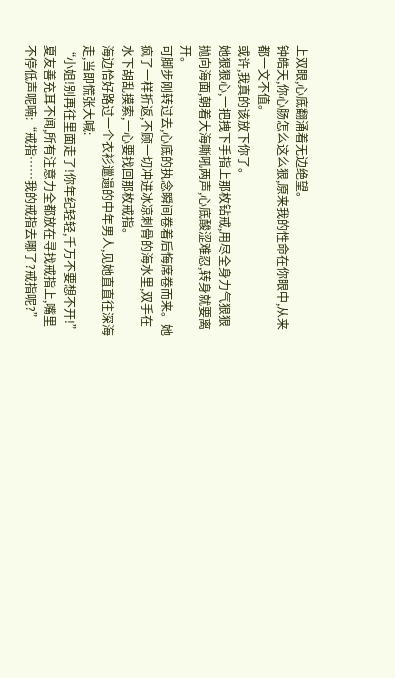上双眼,心底翻涌着无边绝望。
钟皓天,你心肠怎么这么狠,原来我的性命在你眼中,从来都一文不值。
或许,我真的该放下你了。
她狠狠心,一把拽下手指上那枚钻戒,用尽全身力气狠狠抛向海面,朝着大海嘶吼两声,心底酸涩难忍,转身就要离开。
可脚步刚转过去,心底的执念瞬间卷着后悔席卷而来。她疯了一样折返,不顾一切冲进冰凉刺骨的海水里,双手在水下胡乱摸索,一心要找回那枚戒指。
海边恰好路过一个衣衫邋遢的中年男人,见她直直往深海走,当即慌张大喊:
“小姐!别再往里面走了!你年纪轻轻,千万不要想不开!”
夏友善充耳不闻,所有注意力全都放在寻找戒指上,嘴里不停低声呢喃:“戒指……我的戒指去哪了?戒指呢?”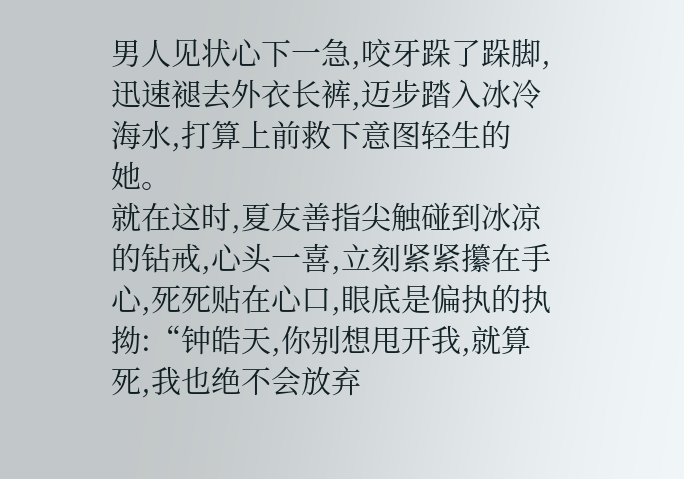男人见状心下一急,咬牙跺了跺脚,迅速褪去外衣长裤,迈步踏入冰冷海水,打算上前救下意图轻生的她。
就在这时,夏友善指尖触碰到冰凉的钻戒,心头一喜,立刻紧紧攥在手心,死死贴在心口,眼底是偏执的执拗:“钟皓天,你别想甩开我,就算死,我也绝不会放弃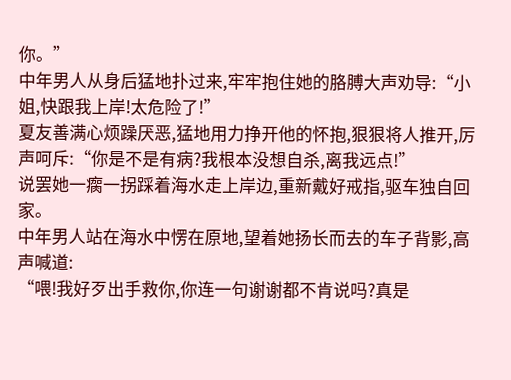你。”
中年男人从身后猛地扑过来,牢牢抱住她的胳膊大声劝导:“小姐,快跟我上岸!太危险了!”
夏友善满心烦躁厌恶,猛地用力挣开他的怀抱,狠狠将人推开,厉声呵斥:“你是不是有病?我根本没想自杀,离我远点!”
说罢她一瘸一拐踩着海水走上岸边,重新戴好戒指,驱车独自回家。
中年男人站在海水中愣在原地,望着她扬长而去的车子背影,高声喊道:
“喂!我好歹出手救你,你连一句谢谢都不肯说吗?真是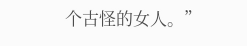个古怪的女人。”